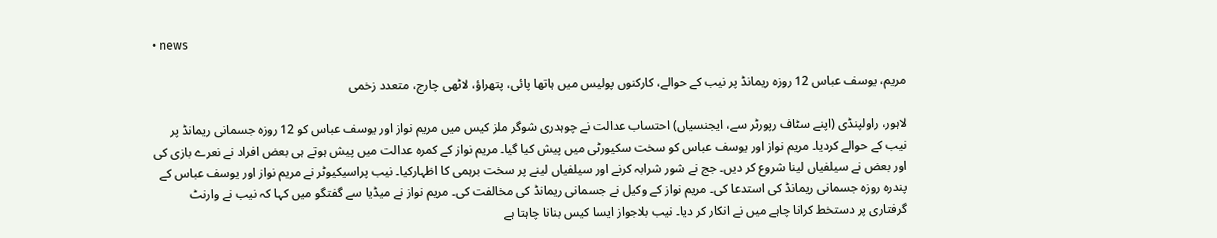• news

مریم، یوسف عباس 12 روزہ ریمانڈ پر نیب کے حوالے، کارکنوں پولیس میں ہاتھا پائی، پتھراؤ، لاٹھی چارج، متعدد زخمی

لاہور، راولپنڈی (اپنے سٹاف رپورٹر سے، ایجنسیاں) احتساب عدالت نے چوہدری شوگر ملز کیس میں مریم نواز اور یوسف عباس کو 12 روزہ جسمانی ریمانڈ پر نیب کے حوالے کردیا۔ مریم نواز اور یوسف عباس کو سخت سکیورٹی میں پیش کیا گیا۔ مریم نواز کے کمرہ عدالت میں پیش ہوتے ہی بعض افراد نے نعرے بازی کی اور بعض نے سیلفیاں لینا شروع کر دیں۔ جج نے شور شرابہ کرنے اور سیلفیاں لینے پر سخت برہمی کا اظہارکیا۔ نیب پراسیکیوٹر نے مریم نواز اور یوسف عباس کے پندرہ روزہ جسمانی ریمانڈ کی استدعا کی۔ مریم نواز کے وکیل نے جسمانی ریمانڈ کی مخالفت کی۔ مریم نواز نے میڈیا سے گفتگو میں کہا کہ نیب نے وارنٹ گرفتاری پر دستخط کرانا چاہے میں نے انکار کر دیا۔ نیب بلاجواز ایسا کیس بنانا چاہتا ہے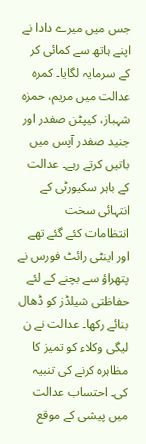جس میں میرے دادا نے اپنے ہاتھ سے کمائی کر کے سرمایہ لگایا۔ کمرہ عدالت میں مریم، حمزہ شہباز، کیپٹن صفدر اور جنید صفدر آپس میں باتیں کرتے رہے۔ عدالت کے باہر سکیورٹی کے انتہائی سخت انتظامات کئے گئے تھے اور اینٹی رائٹ فورس نے پتھراؤ سے بچنے کے لئے حفاظتی شیلڈز کو ڈھال بنائے رکھا۔ عدالت نے ن لیگی وکلاء کو تمیز کا مظاہرہ کرنے کی تنبیہ کی۔ احتساب عدالت میں پیشی کے موقع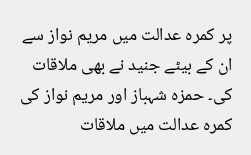پر کمرہ عدالت میں مریم نواز سے ان کے بیٹے جنید نے بھی ملاقات کی۔ حمزہ شہباز اور مریم نواز کی کمرہ عدالت میں ملاقات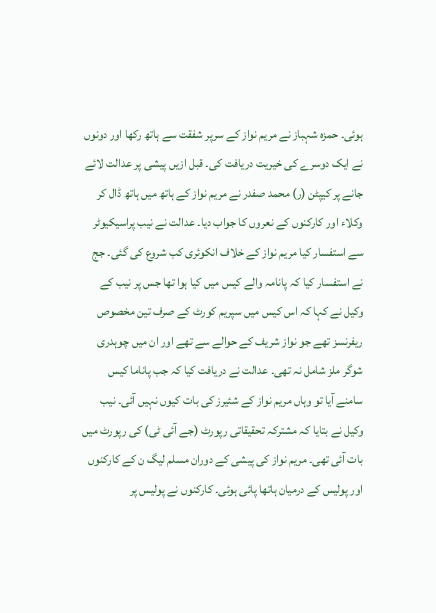ہوئی۔ حمزہ شہباز نے مریم نواز کے سرپر شفقت سے ہاتھ رکھا اور دونوں نے ایک دوسرے کی خیریت دریافت کی۔ قبل ازیں پیشی پر عدالت لائے جانے پر کیپٹن (ر) محمد صفدر نے مریم نواز کے ہاتھ میں ہاتھ ڈال کر وکلاء اور کارکنوں کے نعروں کا جواب دیا۔ عدالت نے نیب پراسیکیوٹر سے استفسار کیا مریم نواز کے خلاف انکوئری کب شروع کی گئی۔ جج نے استفسار کیا کہ پانامہ والے کیس میں کیا ہوا تھا جس پر نیب کے وکیل نے کہا کہ اس کیس میں سپریم کورٹ کے صرف تین مخصوص ریفرنسز تھے جو نواز شریف کے حوالے سے تھے اور ان میں چوہدری شوگر ملز شامل نہ تھی۔ عدالت نے دریافت کیا کہ جب پاناما کیس سامنے آیا تو وہاں مریم نواز کے شئیرز کی بات کیوں نہیں آئی۔ نیب وکیل نے بتایا کہ مشترکہ تحقیقاتی رپورٹ (جے آئی ٹی) کی رپورٹ میں بات آئی تھی۔ مریم نواز کی پیشی کے دوران مسلم لیگ ن کے کارکنوں اور پولیس کے درمیان ہاتھا پائی ہوئی۔ کارکنوں نے پولیس پر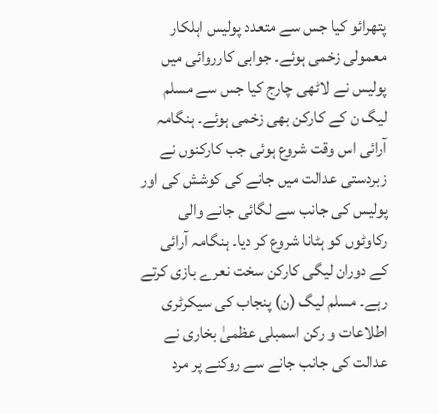پتھرائو کیا جس سے متعدد پولیس اہلکار معمولی زخمی ہوئے۔ جوابی کارروائی میں پولیس نے لاٹھی چارج کیا جس سے مسلم لیگ ن کے کارکن بھی زخمی ہوئے۔ ہنگامہ آرائی اس وقت شروع ہوئی جب کارکنوں نے زبردستی عدالت میں جانے کی کوشش کی اور پولیس کی جانب سے لگائی جانے والی رکاوٹوں کو ہٹانا شروع کر دیا۔ ہنگامہ آرائی کے دوران لیگی کارکن سخت نعرے بازی کرتے رہے۔ مسلم لیگ (ن) پنجاب کی سیکرٹری اطلاعات و رکن اسمبلی عظمیٰ بخاری نے عدالت کی جانب جانے سے روکنے پر مرد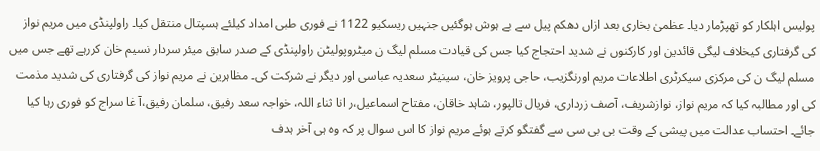پولیس اہلکار کو تھپڑمار دیا۔ عظمیٰ بخاری بعد ازاں دھکم پیل سے بے ہوش ہوگئیں جنہیں ریسکیو 1122 نے فوری طبی امداد کیلئے ہسپتال منتقل کیا۔ راولپنڈی میں مریم نواز کی گرفتاری کیخلاف لیگی قائدین اور کارکنوں نے شدید احتجاج کیا جس کی قیادت مسلم لیگ ن میٹروپولیٹن راولپنڈی کے صدر سابق میئر سردار نسیم خان کررہے تھے جس میں مسلم لیگ ن کی مرکزی سیکرٹری اطلاعات مریم اورنگزیب، حاجی پرویز خان، سینیٹر سعدیہ عباسی اور دیگر نے شرکت کی۔ مظاہرین نے مریم نواز کی گرفتاری کی شدید مذمت کی اور مطالبہ کیا کہ مریم نواز، نوازشریف، آصف زرداری، فریال تالپور، شاہد خاقان، مفتاح اسماعیل،ر انا ثناء اللہ، خواجہ سعد رفیق، سلمان رفیق،آ غا سراج کو فوری رہا کیا جائے۔ احتساب عدالت میں پیشی کے وقت بی بی سی سے گفتگو کرتے ہوئے مریم نواز کا اس سوال پر کہ وہ ہی آخر ہدف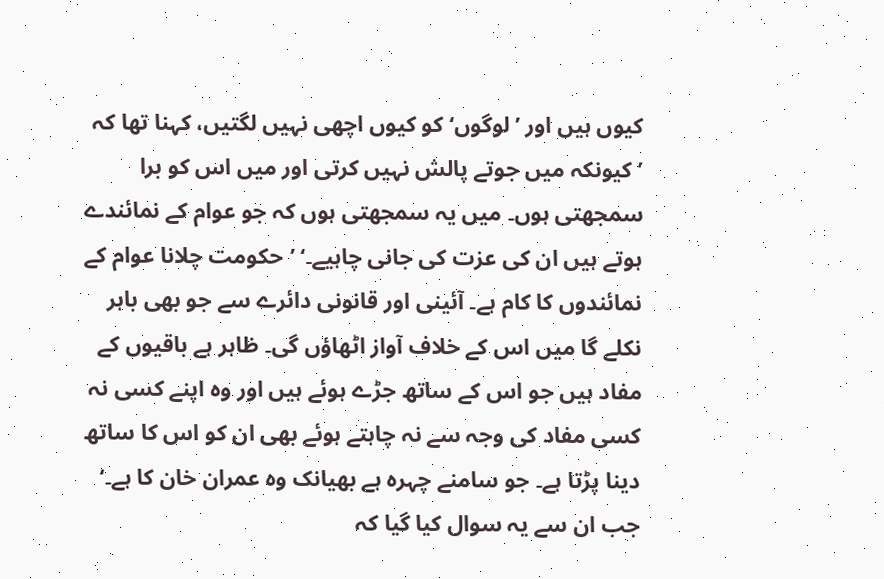کیوں ہیں اور ’لوگوں‘ کو کیوں اچھی نہیں لگتیں، کہنا تھا کہ ’کیونکہ میں جوتے پالش نہیں کرتی اور میں اس کو برا سمجھتی ہوں۔ میں یہ سمجھتی ہوں کہ جو عوام کے نمائندے ہوتے ہیں ان کی عزت کی جانی چاہیے۔‘ ’حکومت چلانا عوام کے نمائندوں کا کام ہے۔ آئینی اور قانونی دائرے سے جو بھی باہر نکلے گا میں اس کے خلاف آواز اٹھاؤں گی۔ ظاہر ہے باقیوں کے مفاد ہیں جو اس کے ساتھ جڑے ہوئے ہیں اور وہ اپنے کسی نہ کسی مفاد کی وجہ سے نہ چاہتے ہوئے بھی ان کو اس کا ساتھ دینا پڑتا ہے۔ جو سامنے چہرہ ہے بھیانک وہ عمران خان کا ہے۔‘ جب ان سے یہ سوال کیا گیا کہ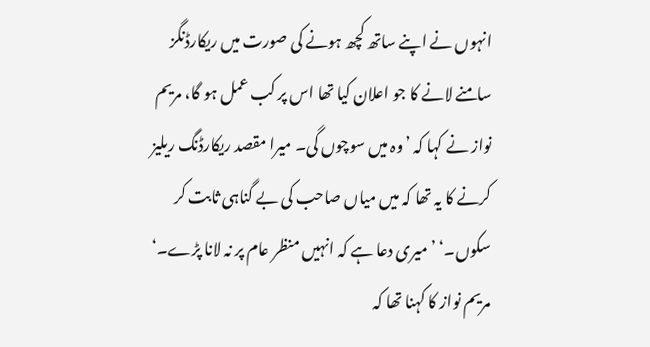انہوں نے اپنے ساتھ کچھ ہونے کی صورت میں ریکارڈنگز سامنے لانے کا جو اعلان کیا تھا اس پر کب عمل ہو گا، مریم نواز نے کہا کہ ’وہ میں سوچوں گی۔ میرا مقصد ریکارڈنگ ریلیز کرنے کا یہ تھا کہ میں میاں صاحب کی بے گناہی ثابت کر سکوں۔‘ ’میری دعا ہے کہ انہیں منظر عام پر نہ لانا پڑے۔‘ مریم نواز کا کہنا تھا کہ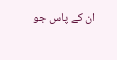ان کے پاس جو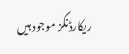ریکارڈنگز موجود ہیں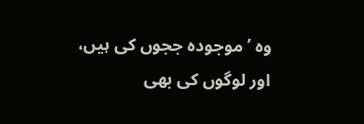وہ ’موجودہ ججوں کی ہیں، اور لوگوں کی بھی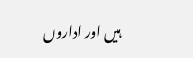ہیں اور اداروں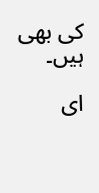کی بھی ہیں۔

ای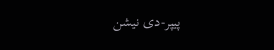پیپر-دی نیشن